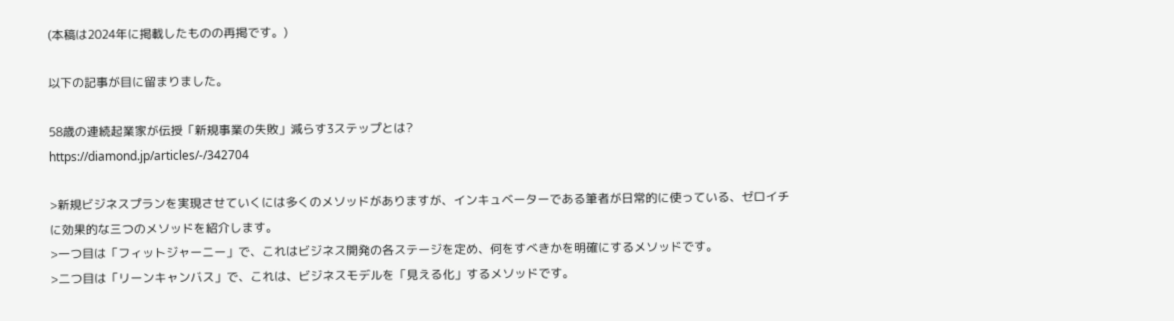(本稿は2024年に掲載したものの再掲です。)

以下の記事が目に留まりました。

58歳の連続起業家が伝授「新規事業の失敗」減らす3ステップとは?
https://diamond.jp/articles/-/342704

>新規ビジネスプランを実現させていくには多くのメソッドがありますが、インキュベーターである筆者が日常的に使っている、ゼロイチに効果的な三つのメソッドを紹介します。
>一つ目は「フィットジャーニー」で、これはビジネス開発の各ステージを定め、何をすべきかを明確にするメソッドです。
>二つ目は「リーンキャンバス」で、これは、ビジネスモデルを「見える化」するメソッドです。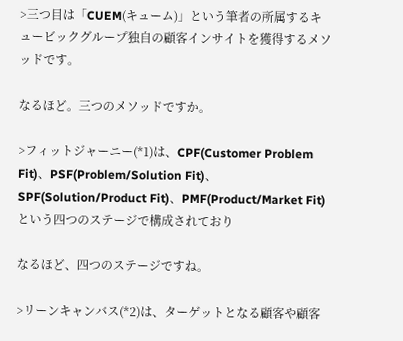>三つ目は「CUEM(キューム)」という筆者の所属するキュービックグループ独自の顧客インサイトを獲得するメソッドです。

なるほど。三つのメソッドですか。

>フィットジャーニー(*1)は、CPF(Customer Problem Fit)、PSF(Problem/Solution Fit)、SPF(Solution/Product Fit)、PMF(Product/Market Fit)という四つのステージで構成されており

なるほど、四つのステージですね。

>リーンキャンバス(*2)は、ターゲットとなる顧客や顧客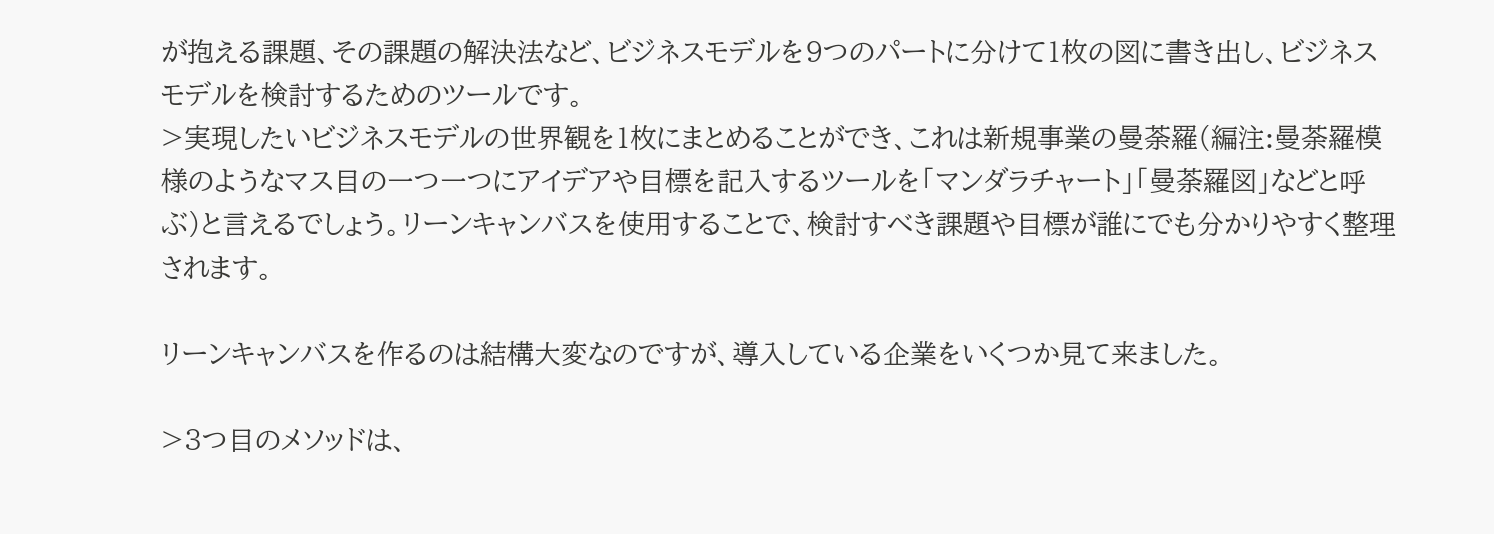が抱える課題、その課題の解決法など、ビジネスモデルを9つのパートに分けて1枚の図に書き出し、ビジネスモデルを検討するためのツールです。
>実現したいビジネスモデルの世界観を1枚にまとめることができ、これは新規事業の曼荼羅(編注:曼荼羅模様のようなマス目の一つ一つにアイデアや目標を記入するツールを「マンダラチャート」「曼荼羅図」などと呼ぶ)と言えるでしょう。リーンキャンバスを使用することで、検討すべき課題や目標が誰にでも分かりやすく整理されます。

リーンキャンバスを作るのは結構大変なのですが、導入している企業をいくつか見て来ました。

>3つ目のメソッドは、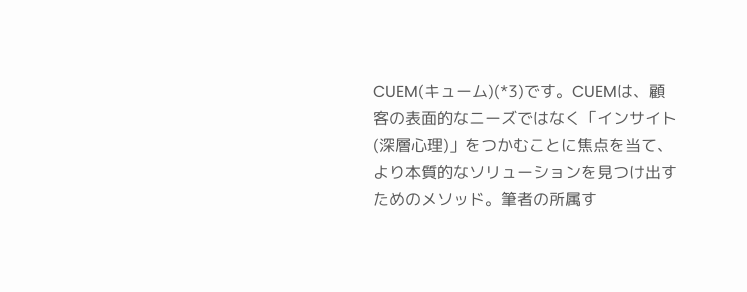CUEM(キューム)(*3)です。CUEMは、顧客の表面的なニーズではなく「インサイト(深層心理)」をつかむことに焦点を当て、より本質的なソリューションを見つけ出すためのメソッド。筆者の所属す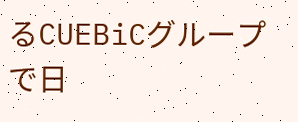るCUEBiCグループで日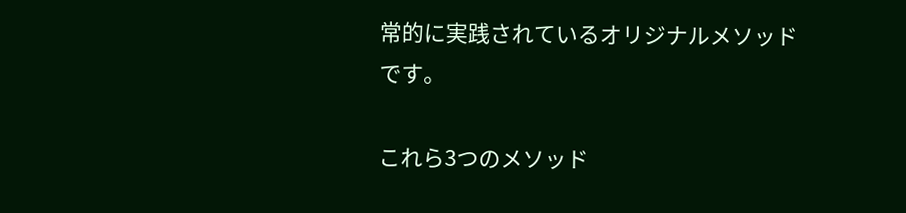常的に実践されているオリジナルメソッドです。

これら3つのメソッド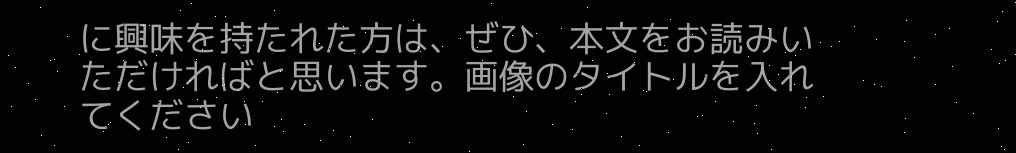に興味を持たれた方は、ぜひ、本文をお読みいただければと思います。画像のタイトルを入れてください